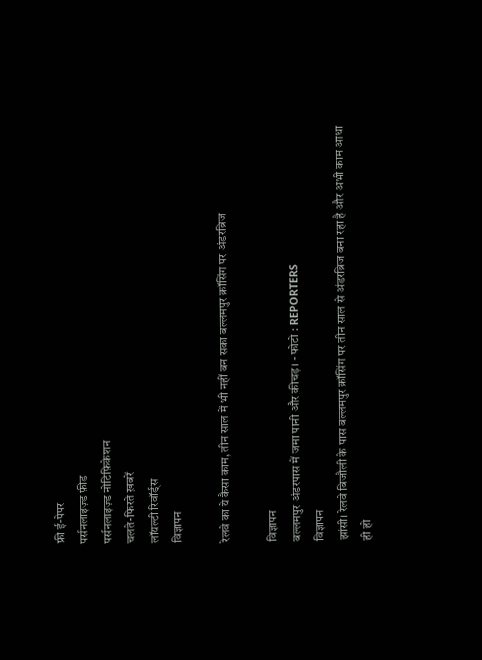फ्री ई-पेपर
पर्सनलाइज़्ड फ़ीड
पर्सनलाइज़्ड नोटिफ़िकेशन
चलते-फिरते ख़बरें
लॉयल्टी रिवॉर्ड्स
विज्ञापन

रेलवे का ये कैसा काम, तीन साल में भी नहीं बन सका बल्लमपुर क्रॉसिंग पर अंडरब्रिज

विज्ञापन
बल्लमपुर अंडरपास में जमा पानी और कीचड़। - फोटो : REPORTERS
विज्ञापन
झांसी। रेलवे बिजौली के पास बल्लमपुर क्रॉसिंग पर तीन साल से अंडरब्रिज बना रहा है और अभी काम आधा ही हो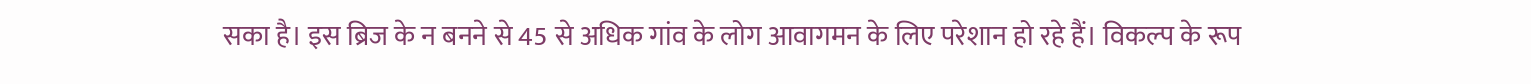सका है। इस ब्रिज के न बनने से 45 से अधिक गांव के लोग आवागमन के लिए परेशान हो रहे हैं। विकल्प के रूप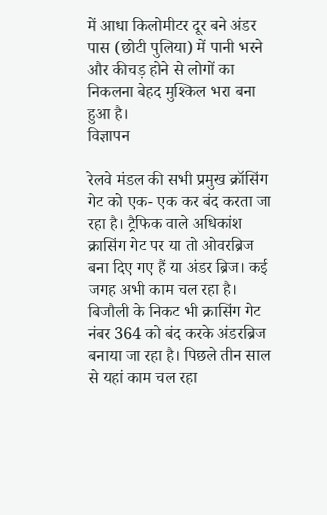में आधा किलोमीटर दूर बने अंडर पास (छोटी पुलिया) में पानी भरने और कीचड़ होने से लोगों का निकलना बेहद मुश्किल भरा बना हुआ है।
विज्ञापन

रेलवे मंडल की सभी प्रमुख क्रॉसिंग गेट को एक- एक कर बंद करता जा रहा है। ट्रैफिक वाले अधिकांश क्रासिंग गेट पर या तो ओवरब्रिज बना दिए गए हैं या अंडर ब्रिज। कई जगह अभी काम चल रहा है। बिजौली के निकट भी क्रासिंग गेट नंबर 364 को बंद करके अंडरब्रिज बनाया जा रहा है। पिछले तीन साल से यहां काम चल रहा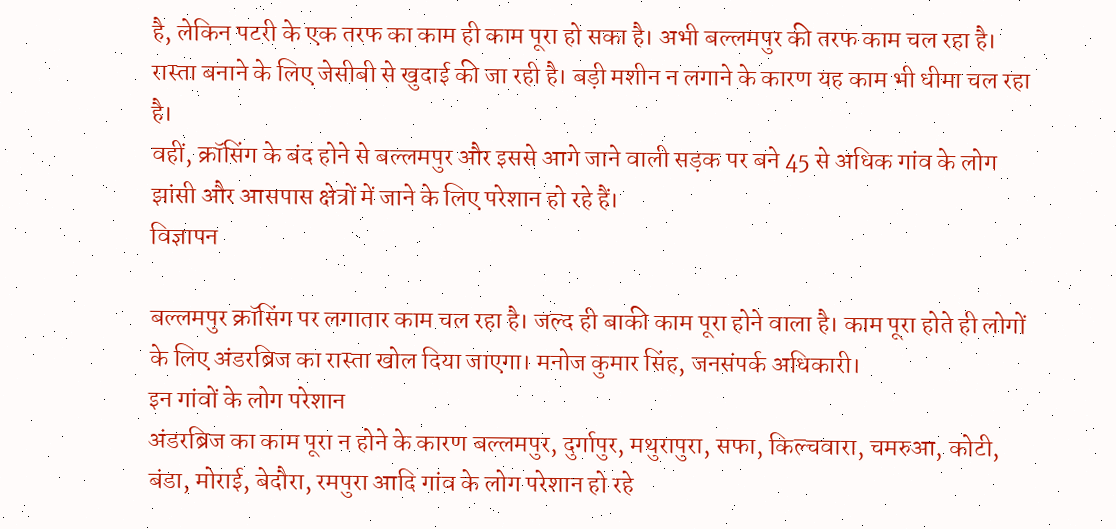है, लेकिन पटरी के एक तरफ का काम ही काम पूरा हो सका है। अभी बल्लमपुर की तरफ काम चल रहा है। रास्ता बनाने के लिए जेसीबी से खुदाई की जा रही है। बड़ी मशीन न लगाने के कारण यह काम भी धीमा चल रहा है।
वहीं, क्रॉसिंग के बंद होने से बल्लमपुर और इससे आगे जाने वाली सड़क पर बने 45 से अधिक गांव के लोग झांसी और आसपास क्षेत्रों में जाने के लिए परेशान हो रहे हैं।
विज्ञापन

बल्लमपुर क्रॉसिंग पर लगातार काम चल रहा है। जल्द ही बाकी काम पूरा होने वाला है। काम पूरा होते ही लोगों के लिए अंडरब्रिज का रास्ता खोल दिया जाएगा। मनोज कुमार सिंह, जनसंपर्क अधिकारी।
इन गांवों के लोग परेशान
अंडरब्रिज का काम पूरा न होने के कारण बल्लमपुर, दुर्गापुर, मथुरापुरा, सफा, किल्चवारा, चमरुआ, कोटी, बंडा, मोराई, बेदौरा, रमपुरा आदि गांव के लोग परेशान हो रहे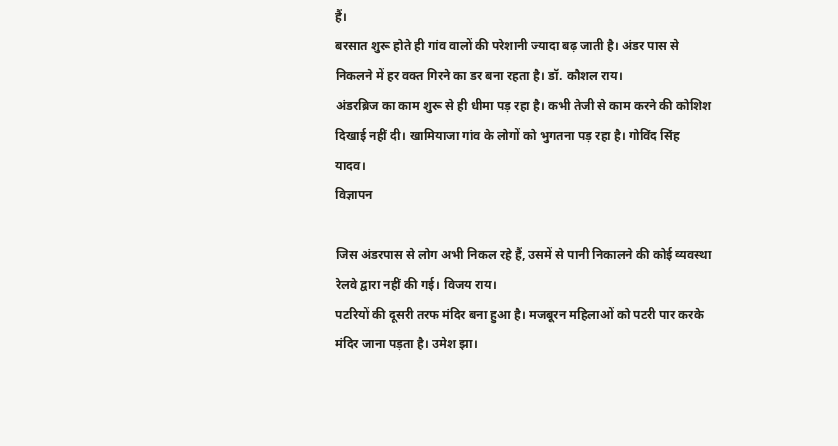हैं।
बरसात शुरू होते ही गांव वालों की परेशानी ज्यादा बढ़ जाती है। अंडर पास से निकलने में हर वक्त गिरने का डर बना रहता है। डॉ. कौशल राय।
अंडरब्रिज का काम शुरू से ही धीमा पड़ रहा है। कभी तेजी से काम करने की कोशिश दिखाई नहीं दी। खामियाजा गांव के लोगों को भुगतना पड़ रहा है। गोविंद सिंह यादव।
विज्ञापन

जिस अंडरपास से लोग अभी निकल रहे हैं, उसमें से पानी निकालने की कोई व्यवस्था रेलवे द्वारा नहीं की गई। विजय राय।
पटरियों की दूसरी तरफ मंदिर बना हुआ है। मजबूरन महिलाओं को पटरी पार करके मंदिर जाना पड़ता है। उमेश झा।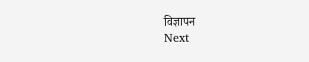विज्ञापन
Next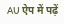AU ऐप में पढ़ें